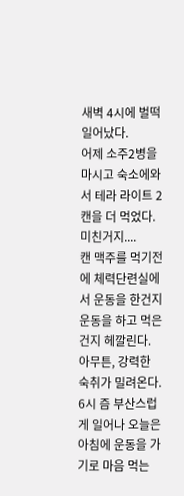새벽 4시에 벌떡 일어났다.
어제 소주2병을 마시고 숙소에와서 테라 라이트 2캔을 더 먹었다. 미친거지....
캔 맥주를 먹기전에 체력단련실에서 운동을 한건지 운동을 하고 먹은건지 헤깔린다.
아무튼, 강력한 숙취가 밀려온다.
6시 즘 부산스럽게 일어나 오늘은 아침에 운동을 가기로 마음 먹는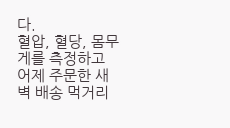다.
혈압, 혈당, 몸무게를 측정하고 어제 주문한 새벽 배송 먹거리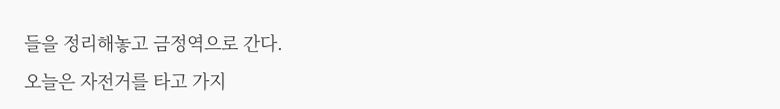들을 정리해놓고 금정역으로 간다.
오늘은 자전거를 타고 가지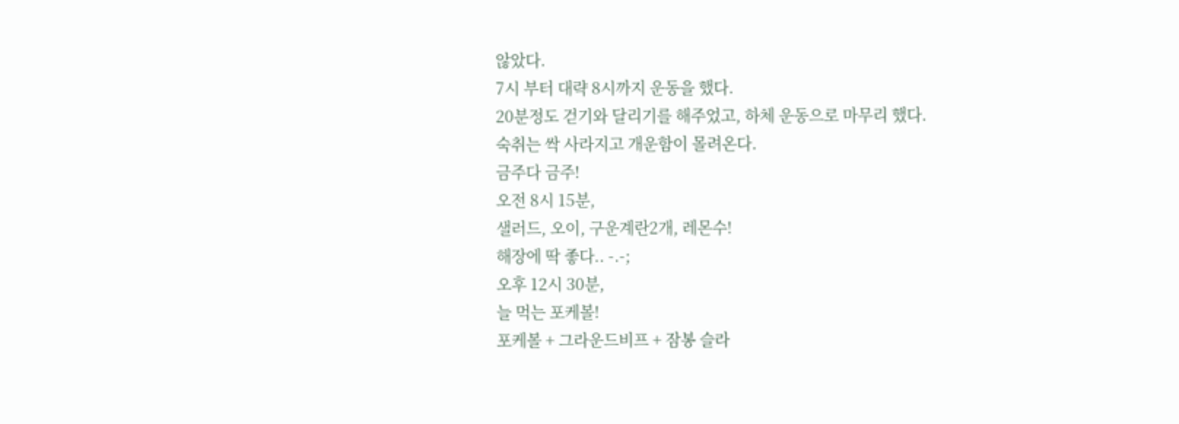않았다.
7시 부터 대략 8시까지 운동을 했다.
20분정도 걷기와 달리기를 해주었고, 하체 운동으로 마무리 했다.
숙취는 싹 사라지고 개운함이 몰려온다.
금주다 금주!
오전 8시 15분,
샐러드, 오이, 구운계란2개, 레몬수!
해장에 딱 좋다.. -.-;
오후 12시 30분,
늘 먹는 포케볼!
포케볼 + 그라운드비프 + 잠봉 슬라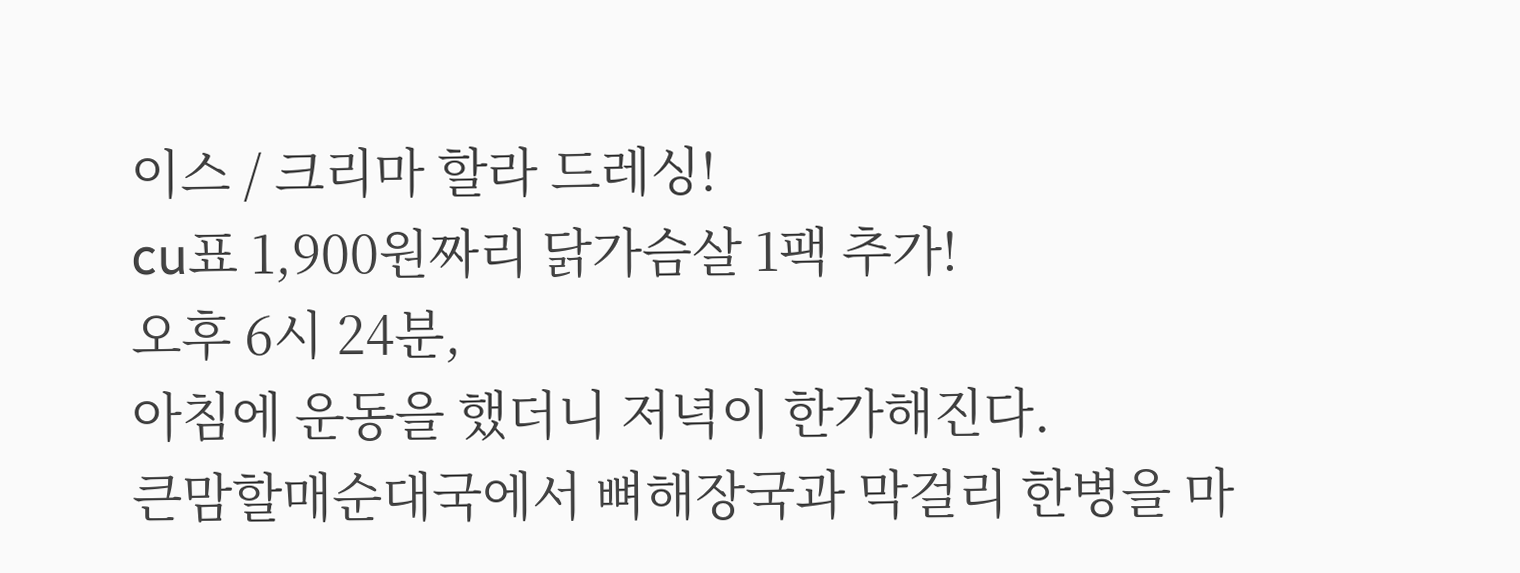이스 / 크리마 할라 드레싱!
cu표 1,900원짜리 닭가슴살 1팩 추가!
오후 6시 24분,
아침에 운동을 했더니 저녁이 한가해진다.
큰맘할매순대국에서 뼈해장국과 막걸리 한병을 마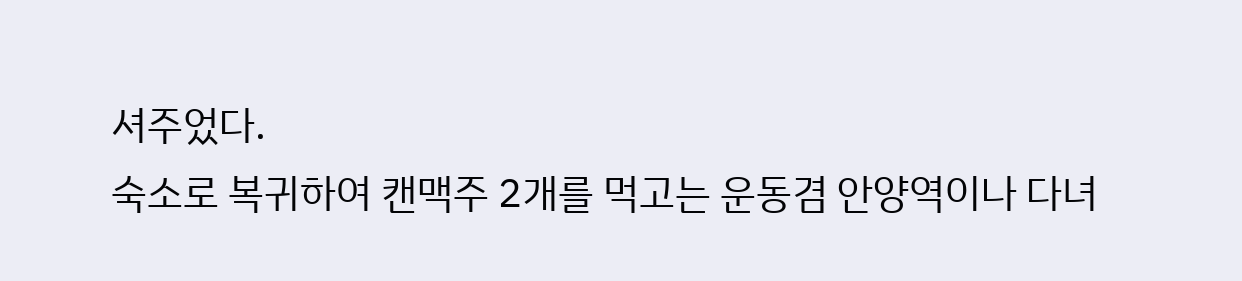셔주었다.
숙소로 복귀하여 캔맥주 2개를 먹고는 운동겸 안양역이나 다녀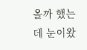올까 했는데 눈이왔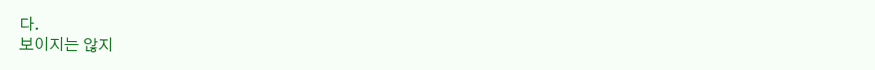다.
보이지는 않지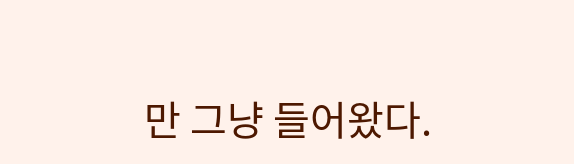만 그냥 들어왔다.